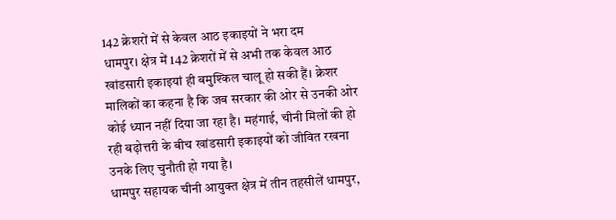142 क्रेशरों में से केवल आठ इकाइयों ने भरा दम
धामपुर। क्षेत्र में 142 क्रेशरों में से अभी तक केवल आठ खांडसारी इकाइयां ही बमुश्किल चालू हो सकी हैं। क्रेशर मालिकों का कहना है कि जब सरकार की ओर से उनकी ओर कोई ध्यान नहीं दिया जा रहा है। महंगाई, चीनी मिलों की हो रही बढ़ोत्तरी के बीच खांडसारी इकाइयों को जीवित रखना उनके लिए चुनौती हो गया है।
धामपुर सहायक चीनी आयुक्त क्षेत्र में तीन तहसीलें धामपुर,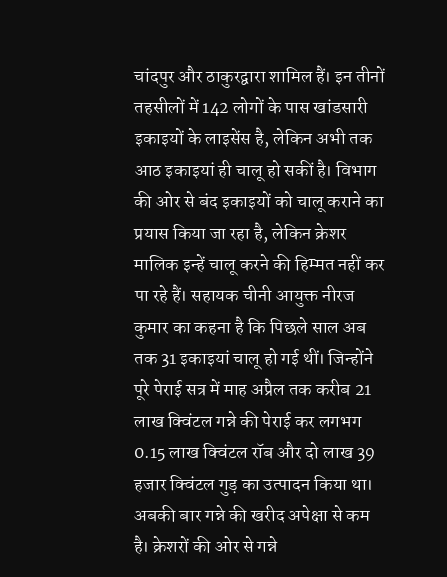चांदपुर और ठाकुरद्वारा शामिल हैं। इन तीनों तहसीलों में 142 लोगों के पास खांडसारी इकाइयों के लाइसेंस है, लेकिन अभी तक आठ इकाइयां ही चालू हो सकीं है। विभाग की ओर से बंद इकाइयों को चालू कराने का प्रयास किया जा रहा है, लेकिन क्रेशर मालिक इन्हें चालू करने की हिम्मत नहीं कर पा रहे हैं। सहायक चीनी आयुक्त नीरज कुमार का कहना है कि पिछले साल अब तक 31 इकाइयां चालू हो गई थीं। जिन्होंने पूरे पेराई सत्र में माह अप्रैल तक करीब 21 लाख क्विंटल गन्ने की पेराई कर लगभग 0.15 लाख क्विंटल रॉब और दो लाख 39 हजार क्विंटल गुड़ का उत्पादन किया था। अबकी बार गन्ने की खरीद अपेक्षा से कम है। क्रेशरों की ओर से गन्ने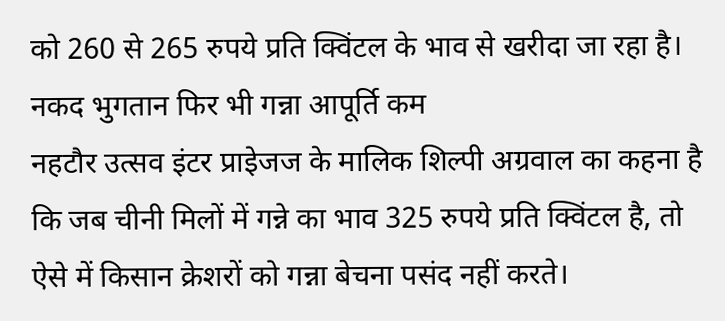को 260 से 265 रुपये प्रति क्विंटल के भाव से खरीदा जा रहा है।
नकद भुगतान फिर भी गन्ना आपूर्ति कम
नहटौर उत्सव इंटर प्राइेजज के मालिक शिल्पी अग्रवाल का कहना है कि जब चीनी मिलों में गन्ने का भाव 325 रुपये प्रति क्विंटल है, तो ऐसे में किसान क्रेशरों को गन्ना बेचना पसंद नहीं करते।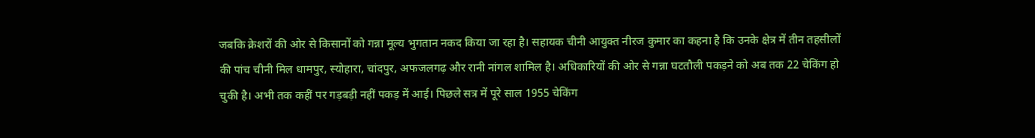जबकि क्रेशरों की ओर से किसानों को गन्ना मूल्य भुगतान नकद किया जा रहा है। सहायक चीनी आयुक्त नीरज कुमार का कहना है कि उनके क्षेत्र में तीन तहसीलों की पांच चीनी मिल धामपुर, स्योहारा, चांदपुर, अफजलगढ़ और रानी नांगल शामिल है। अधिकारियों की ओर से गन्ना घटतौली पकड़ने को अब तक 22 चेकिंग हो चुकी है। अभी तक कहीं पर गड़बड़ी नहीं पकड़ में आई। पिछले सत्र में पूरे साल 1955 चेकिंग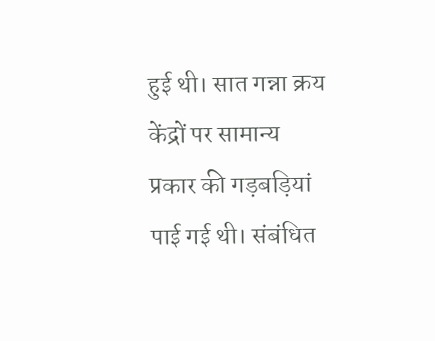हुई थी। सात गन्ना क्रय केंद्रों पर सामान्य प्रकार की गड़बड़ियां पाई गई थी। संबंधित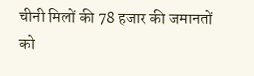चीनी मिलों की 78 हजार की जमानतों को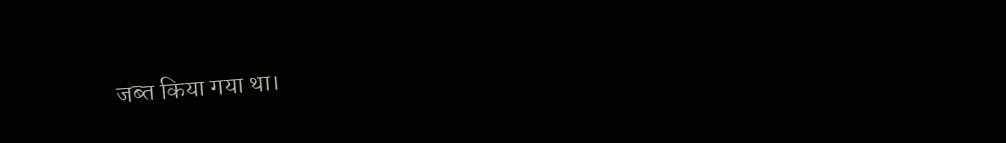जब्त किया गया था।